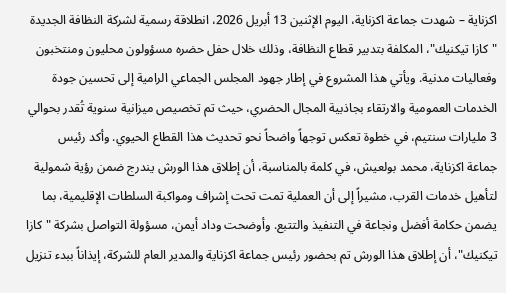اكزناية – شهدت جماعة اكزناية، اليوم الإثنين 13 أبريل 2026، انطلاقة رسمية لشركة النظافة الجديدة "كازا تيكنيك"، المكلفة بتدبير قطاع النظافة، وذلك خلال حفل حضره مسؤولون محليون ومنتخبون وفعاليات مدنية. ويأتي هذا المشروع في إطار جهود المجلس الجماعي الرامية إلى تحسين جودة الخدمات العمومية والارتقاء بجاذبية المجال الحضري، حيث تم تخصيص ميزانية سنوية تُقدر بحوالي 3 مليارات سنتيم، في خطوة تعكس توجهاً واضحاً نحو تحديث هذا القطاع الحيوي. وأكد رئيس جماعة اكزناية، محمد بولعيش، في كلمة بالمناسبة، أن إطلاق هذا الورش يندرج ضمن رؤية شمولية لتأهيل خدمات القرب، مشيراً إلى أن العملية تمت تحت إشراف ومواكبة السلطات الإقليمية، بما يضمن حكامة أفضل ونجاعة في التنفيذ والتتبع. وأوضحت وداد أيمن، مسؤولة التواصل بشركة "كازا تيكنيك"، أن إطلاق هذا الورش تم بحضور رئيس جماعة اكزناية والمدير العام للشركة، إيذاناً ببدء تنزيل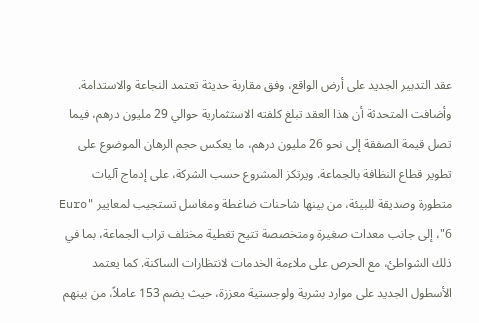عقد التدبير الجديد على أرض الواقع، وفق مقاربة حديثة تعتمد النجاعة والاستدامة. وأضافت المتحدثة أن هذا العقد تبلغ كلفته الاستثمارية حوالي 29 مليون درهم، فيما تصل قيمة الصفقة إلى نحو 26 مليون درهم، ما يعكس حجم الرهان الموضوع على تطوير قطاع النظافة بالجماعة. ويرتكز المشروع حسب الشركة، على إدماج آليات متطورة وصديقة للبيئة، من بينها شاحنات ضاغطة ومغاسل تستجيب لمعايير "Euro 6"، إلى جانب معدات صغيرة ومتخصصة تتيح تغطية مختلف تراب الجماعة، بما في ذلك الشواطئ، مع الحرص على ملاءمة الخدمات لانتظارات الساكنة. كما يعتمد الأسطول الجديد على موارد بشرية ولوجستية معززة، حيث يضم 153 عاملاً، من بينهم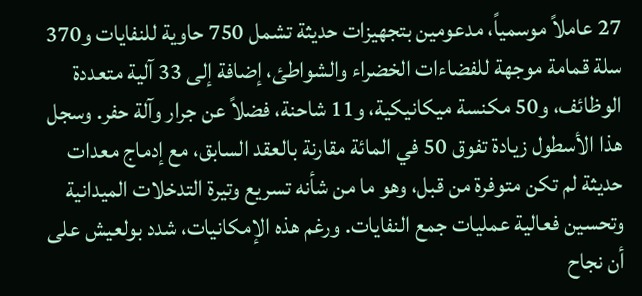27 عاملاً موسمياً، مدعومين بتجهيزات حديثة تشمل 750 حاوية للنفايات و370 سلة قمامة موجهة للفضاءات الخضراء والشواطئ، إضافة إلى 33 آلية متعددة الوظائف، و50 مكنسة ميكانيكية، و11 شاحنة، فضلاً عن جرار وآلة حفر. وسجل هذا الأسطول زيادة تفوق 50 في المائة مقارنة بالعقد السابق، مع إدماج معدات حديثة لم تكن متوفرة من قبل، وهو ما من شأنه تسريع وتيرة التدخلات الميدانية وتحسين فعالية عمليات جمع النفايات. ورغم هذه الإمكانيات، شدد بولعيش على أن نجاح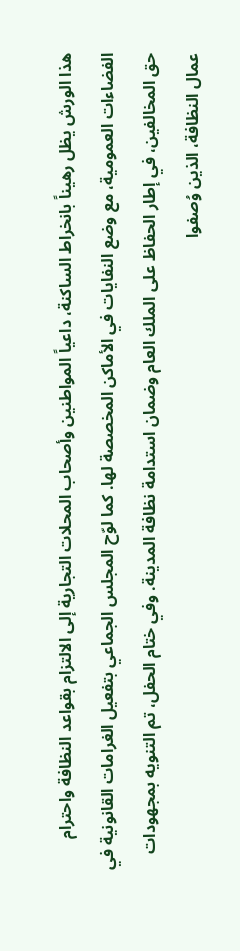هذا الورش يظل رهيناً بانخراط الساكنة، داعياً المواطنين وأصحاب المحلات التجارية إلى الالتزام بقواعد النظافة واحترام الفضاءات العمومية، مع وضع النفايات في الأماكن المخصصة لها. كما لوّح المجلس الجماعي بتفعيل الغرامات القانونية في حق المخالفين، في إطار الحفاظ على الملك العام وضمان استدامة نظافة المدينة. وفي ختام الحفل، تم التنويه بمجهودات عمال النظافة، الذين وُصفوا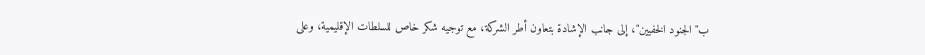ب"الجنود الخفيين"، إلى جانب الإشادة بتعاون أطر الشركة، مع توجيه شكر خاص للسلطات الإقليمية، وعلى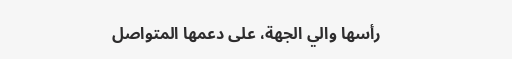رأسها والي الجهة، على دعمها المتواصل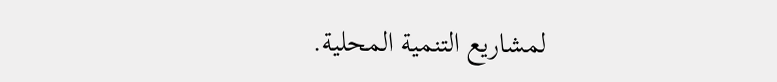لمشاريع التنمية المحلية.